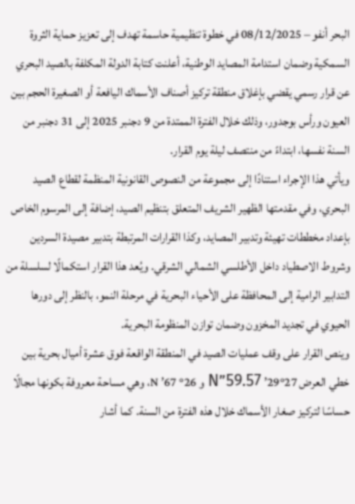البحر أنفو – 08/12/2025 في خطوة تنظيمية حاسمة تهدف إلى تعزيز حماية الثروة السمكية وضمان استدامة المصايد الوطنية، أعلنت كتابة الدولة المكلفة بالصيد البحري عن قرار رسمي يقضي بإغلاق منطقة تركيز أصناف الأسماك اليافعة أو الصغيرة الحجم بين العيون ورأس بوجدور، وذلك خلال الفترة الممتدة من 9 دجنبر 2025 إلى 31 دجنبر من السنة نفسها، ابتداءً من منتصف ليلة يوم القرار.
ويأتي هذا الإجراء استنادًا إلى مجموعة من النصوص القانونية المنظمة لقطاع الصيد البحري، وفي مقدمتها الظهير الشريف المتعلق بتنظيم الصيد، إضافة إلى المرسوم الخاص بإعداد مخططات تهيئة وتدبير المصايد، وكذا القرارات المرتبطة بتدبير مصيدة السردين وشروط الاصطياد داخل الأطلسي الشمالي الشرقي. ويُعد هذا القرار استكمالًا لسلسلة من التدابير الرامية إلى المحافظة على الأحياء البحرية في مرحلة النمو، بالنظر إلى دورها الحيوي في تجديد المخزون وضمان توازن المنظومة البحرية.
وينص القرار على وقف عمليات الصيد في المنطقة الواقعة فوق عشرة أميال بحرية بين خطي العرض 27°29’ 59.57”N و 26° 67’ N، وهي مساحة معروفة بكونها مجالًا حساسًا لتركيز صغار الأسماك خلال هذه الفترة من السنة. كما أشار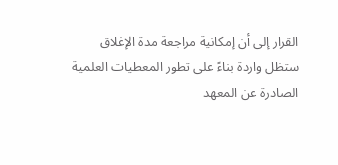القرار إلى أن إمكانية مراجعة مدة الإغلاق ستظل واردة بناءً على تطور المعطيات العلمية الصادرة عن المعهد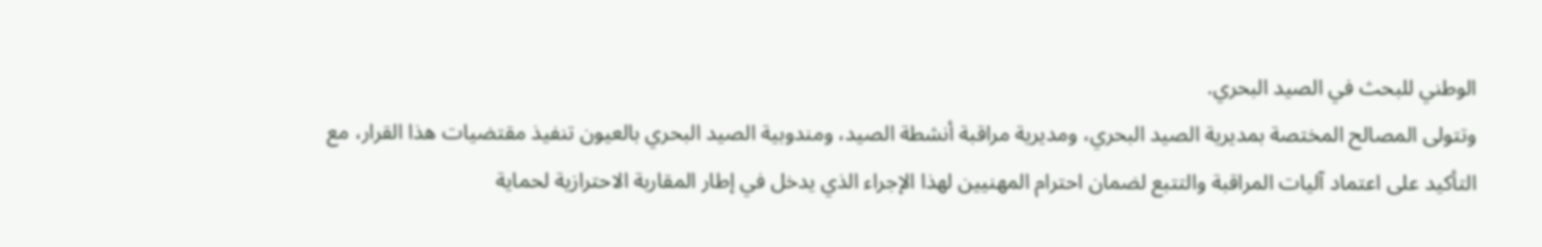الوطني للبحث في الصيد البحري.
وتتولى المصالح المختصة بمديرية الصيد البحري، ومديرية مراقبة أنشطة الصيد، ومندوبية الصيد البحري بالعيون تنفيذ مقتضيات هذا القرار، مع التأكيد على اعتماد آليات المراقبة والتتبع لضمان احترام المهنيين لهذا الإجراء الذي يدخل في إطار المقاربة الاحترازية لحماية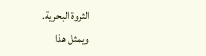الثروة البحرية.
ويمثل هذا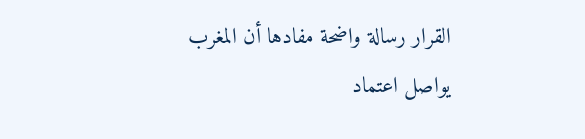القرار رسالة واضحة مفادها أن المغرب يواصل اعتماد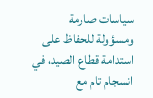سياسات صارمة ومسؤولة للحفاظ على استدامة قطاع الصيد، في انسجام تام مع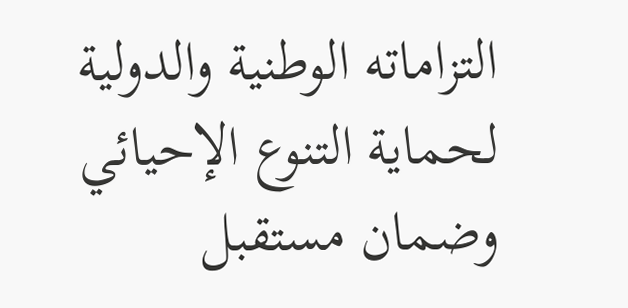التزاماته الوطنية والدولية لحماية التنوع الإحيائي وضمان مستقبل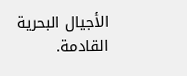الأجيال البحرية القادمة.